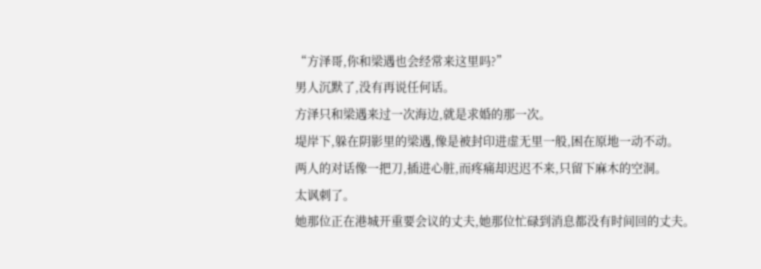“方泽哥,你和梁遇也会经常来这里吗?”
男人沉默了,没有再说任何话。
方泽只和梁遇来过一次海边,就是求婚的那一次。
堤岸下,躲在阴影里的梁遇,像是被封印进虚无里一般,困在原地一动不动。
两人的对话像一把刀,插进心脏,而疼痛却迟迟不来,只留下麻木的空洞。
太讽刺了。
她那位正在港城开重要会议的丈夫,她那位忙碌到消息都没有时间回的丈夫。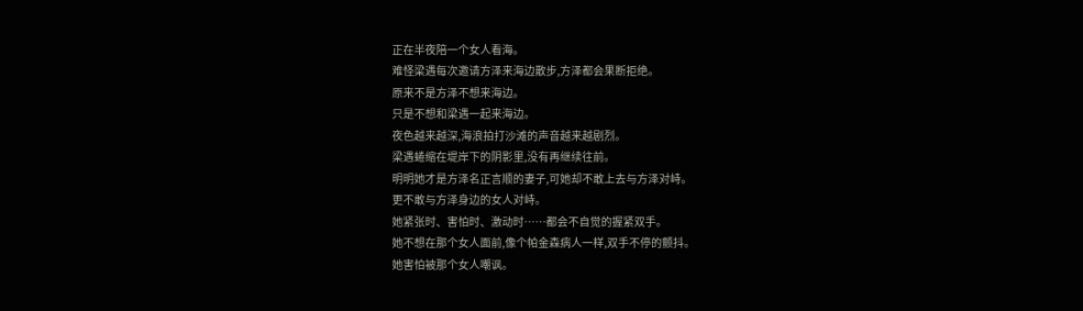正在半夜陪一个女人看海。
难怪梁遇每次邀请方泽来海边散步,方泽都会果断拒绝。
原来不是方泽不想来海边。
只是不想和梁遇一起来海边。
夜色越来越深,海浪拍打沙滩的声音越来越剧烈。
梁遇蜷缩在堤岸下的阴影里,没有再继续往前。
明明她才是方泽名正言顺的妻子,可她却不敢上去与方泽对峙。
更不敢与方泽身边的女人对峙。
她紧张时、害怕时、激动时……都会不自觉的握紧双手。
她不想在那个女人面前,像个帕金森病人一样,双手不停的颤抖。
她害怕被那个女人嘲讽。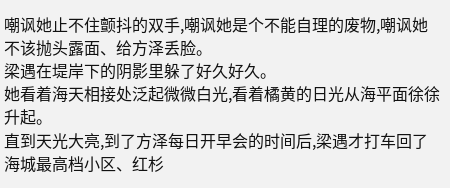嘲讽她止不住颤抖的双手,嘲讽她是个不能自理的废物,嘲讽她不该抛头露面、给方泽丢脸。
梁遇在堤岸下的阴影里躲了好久好久。
她看着海天相接处泛起微微白光,看着橘黄的日光从海平面徐徐升起。
直到天光大亮,到了方泽每日开早会的时间后,梁遇才打车回了海城最高档小区、红杉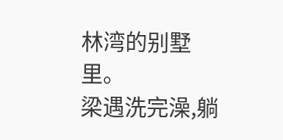林湾的别墅里。
梁遇洗完澡,躺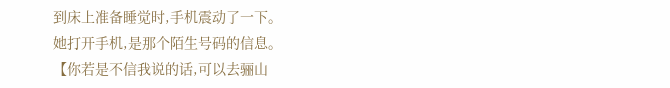到床上准备睡觉时,手机震动了一下。
她打开手机,是那个陌生号码的信息。
【你若是不信我说的话,可以去骊山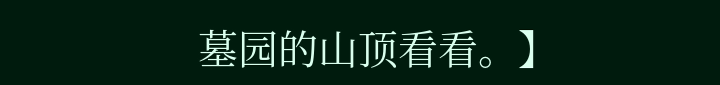墓园的山顶看看。】